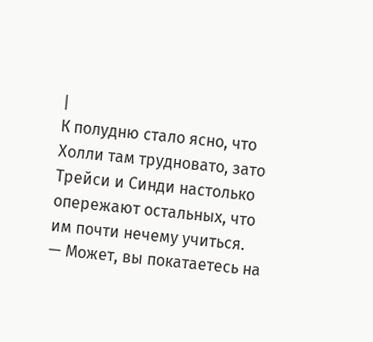|
К полудню стало ясно, что Холли там трудновато, зато Трейси и Синди настолько опережают остальных, что им почти нечему учиться.
— Может, вы покатаетесь на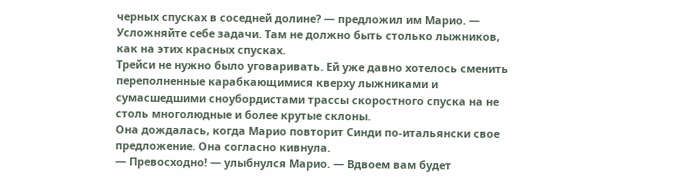черных спусках в соседней долине? — предложил им Марио. — Усложняйте себе задачи. Там не должно быть столько лыжников, как на этих красных спусках.
Трейси не нужно было уговаривать. Ей уже давно хотелось сменить переполненные карабкающимися кверху лыжниками и сумасшедшими сноубордистами трассы скоростного спуска на не столь многолюдные и более крутые склоны.
Она дождалась, когда Марио повторит Синди по-итальянски свое предложение. Она согласно кивнула.
— Превосходно! — улыбнулся Марио. — Вдвоем вам будет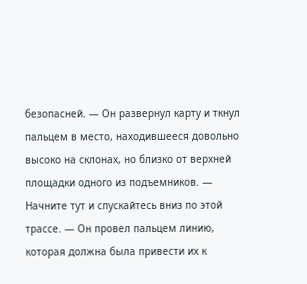безопасней. — Он развернул карту и ткнул пальцем в место, находившееся довольно высоко на склонах, но близко от верхней площадки одного из подъемников. — Начните тут и спускайтесь вниз по этой трассе. — Он провел пальцем линию, которая должна была привести их к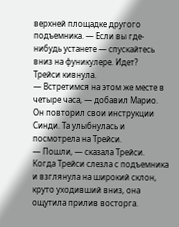верхней площадке другого подъемника. — Если вы где-нибудь устанете — спускайтесь вниз на фуникулере. Идет?
Трейси кивнула.
— Встретимся на этом же месте в четыре часа, — добавил Марио.
Он повторил свои инструкции Синди. Та улыбнулась и посмотрела на Трейси.
— Пошли, — сказала Трейси.
Когда Трейси слезла с подъемника и взглянула на широкий склон, круто уходивший вниз, она ощутила прилив восторга.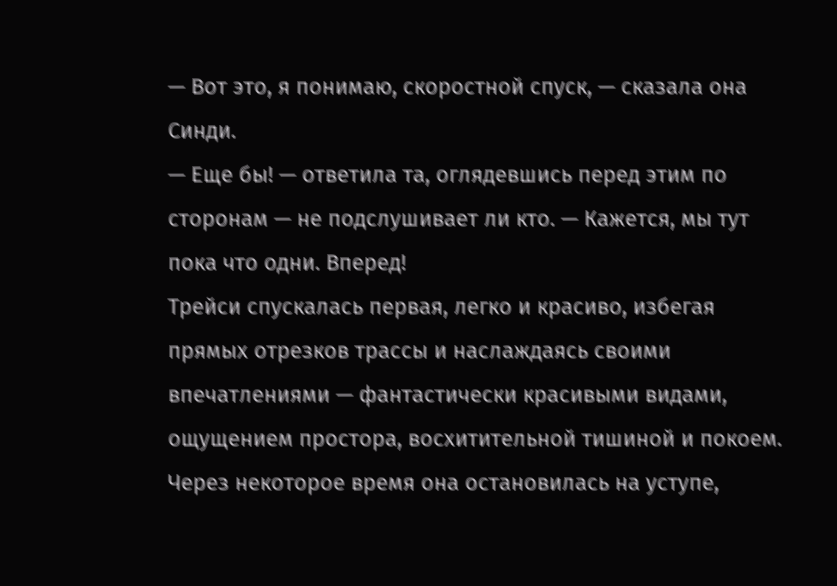— Вот это, я понимаю, скоростной спуск, — сказала она Синди.
— Еще бы! — ответила та, оглядевшись перед этим по сторонам — не подслушивает ли кто. — Кажется, мы тут пока что одни. Вперед!
Трейси спускалась первая, легко и красиво, избегая прямых отрезков трассы и наслаждаясь своими впечатлениями — фантастически красивыми видами, ощущением простора, восхитительной тишиной и покоем.
Через некоторое время она остановилась на уступе,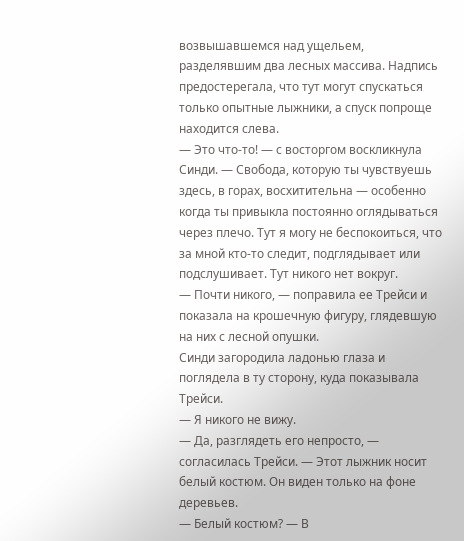возвышавшемся над ущельем, разделявшим два лесных массива. Надпись предостерегала, что тут могут спускаться только опытные лыжники, а спуск попроще находится слева.
— Это что-то! — с восторгом воскликнула Синди. — Свобода, которую ты чувствуешь здесь, в горах, восхитительна — особенно когда ты привыкла постоянно оглядываться через плечо. Тут я могу не беспокоиться, что за мной кто-то следит, подглядывает или подслушивает. Тут никого нет вокруг.
— Почти никого, — поправила ее Трейси и показала на крошечную фигуру, глядевшую на них с лесной опушки.
Синди загородила ладонью глаза и поглядела в ту сторону, куда показывала Трейси.
— Я никого не вижу.
— Да, разглядеть его непросто, — согласилась Трейси. — Этот лыжник носит белый костюм. Он виден только на фоне деревьев.
— Белый костюм? — В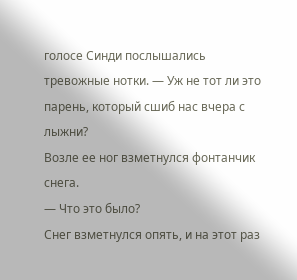голосе Синди послышались тревожные нотки. — Уж не тот ли это парень, который сшиб нас вчера с лыжни?
Возле ее ног взметнулся фонтанчик снега.
— Что это было?
Снег взметнулся опять, и на этот раз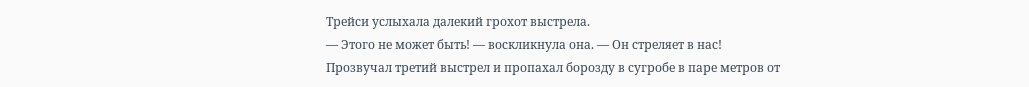Трейси услыхала далекий грохот выстрела.
— Этого не может быть! — воскликнула она. — Он стреляет в нас!
Прозвучал третий выстрел и пропахал борозду в сугробе в паре метров от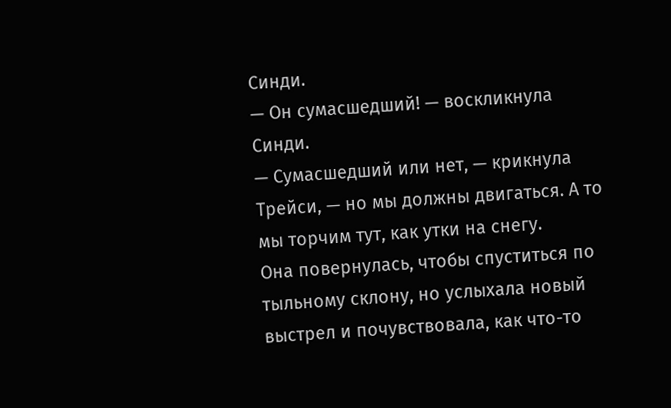Синди.
— Он сумасшедший! — воскликнула Синди.
— Сумасшедший или нет, — крикнула Трейси, — но мы должны двигаться. А то мы торчим тут, как утки на снегу.
Она повернулась, чтобы спуститься по тыльному склону, но услыхала новый выстрел и почувствовала, как что-то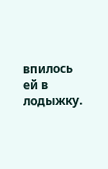впилось ей в лодыжку.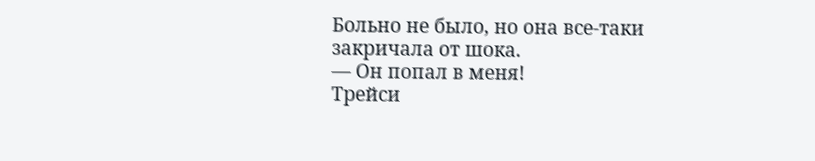Больно не было, но она все-таки закричала от шока.
— Он попал в меня!
Трейси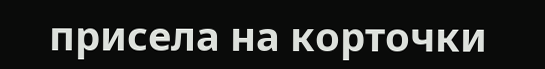присела на корточки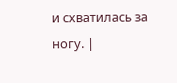и схватилась за ногу. |